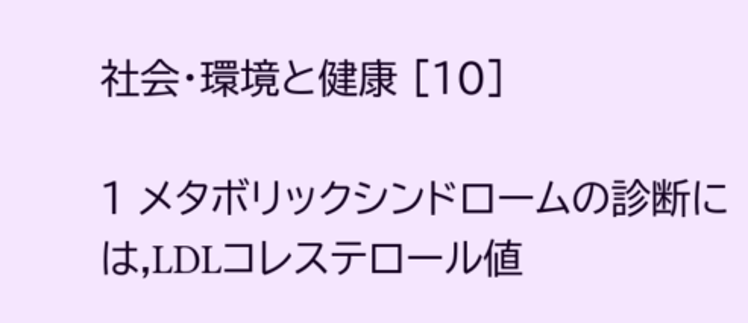社会・環境と健康 [10]

1 メタボリックシンドロームの診断には,LDLコレステロール値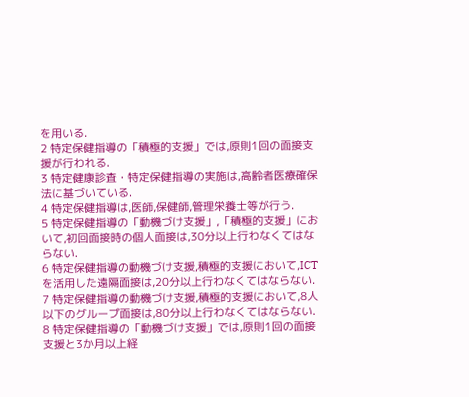を用いる.
2 特定保健指導の「積極的支援」では,原則1回の面接支援が行われる.
3 特定健康診査・特定保健指導の実施は,高齢者医療確保法に基づいている.
4 特定保健指導は,医師,保健師,管理栄養士等が行う.
5 特定保健指導の「動機づけ支援」,「積極的支援」において,初回面接時の個人面接は,30分以上行わなくてはならない.
6 特定保健指導の動機づけ支援,積極的支援において,ICTを活用した遠隔面接は,20分以上行わなくてはならない.
7 特定保健指導の動機づけ支援,積極的支援において,8人以下のグループ面接は,80分以上行わなくてはならない.
8 特定保健指導の「動機づけ支援」では,原則1回の面接支援と3か月以上経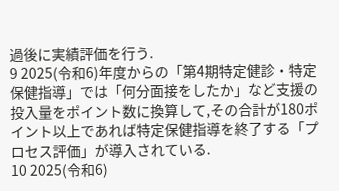過後に実績評価を行う.
9 2025(令和6)年度からの「第4期特定健診・特定保健指導」では「何分面接をしたか」など支援の投入量をポイント数に換算して,その合計が180ポイント以上であれば特定保健指導を終了する「プロセス評価」が導入されている.
10 2025(令和6)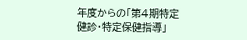年度からの「第4期特定健診・特定保健指導」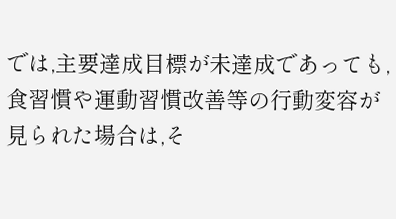では,主要達成目標が未達成であっても,食習慣や運動習慣改善等の行動変容が見られた場合は,そ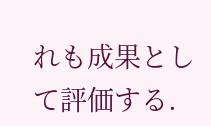れも成果として評価する.